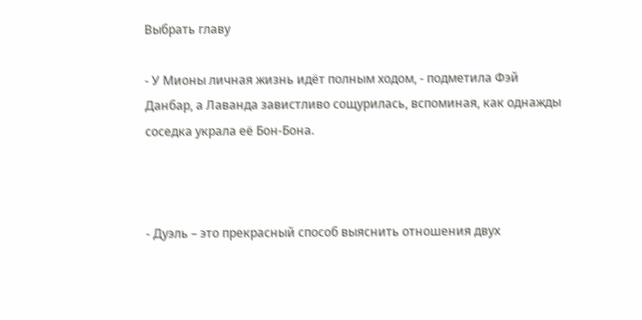Выбрать главу

- У Мионы личная жизнь идёт полным ходом, - подметила Фэй Данбар, а Лаванда завистливо сощурилась, вспоминая, как однажды соседка украла её Бон-Бона.



- Дуэль – это прекрасный способ выяснить отношения двух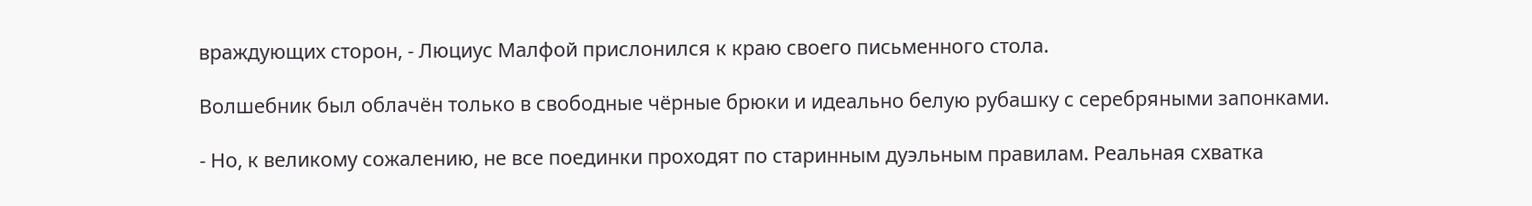враждующих сторон, - Люциус Малфой прислонился к краю своего письменного стола.

Волшебник был облачён только в свободные чёрные брюки и идеально белую рубашку с серебряными запонками.

- Но, к великому сожалению, не все поединки проходят по старинным дуэльным правилам. Реальная схватка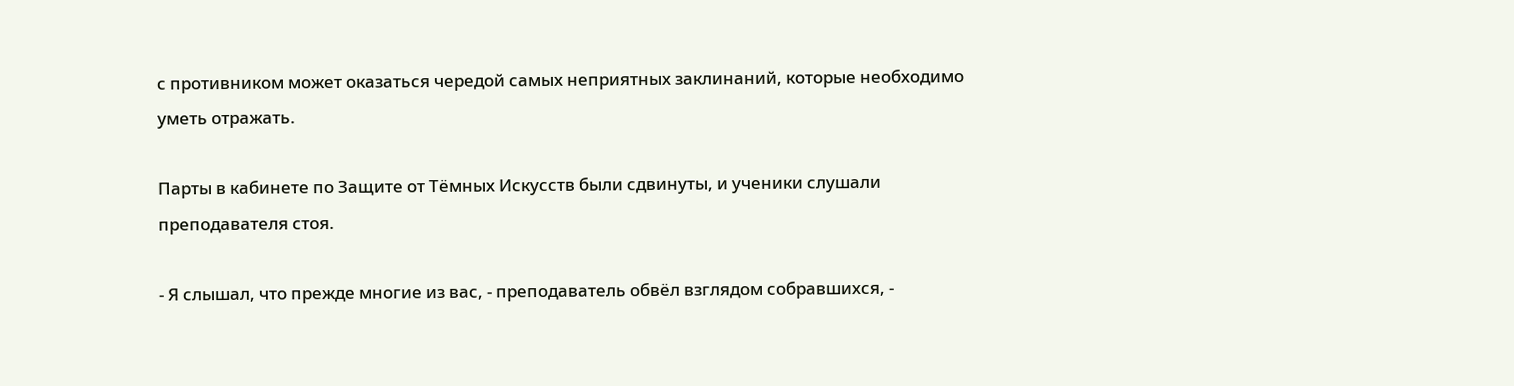с противником может оказаться чередой самых неприятных заклинаний, которые необходимо уметь отражать.

Парты в кабинете по Защите от Тёмных Искусств были сдвинуты, и ученики слушали преподавателя стоя.

- Я слышал, что прежде многие из вас, - преподаватель обвёл взглядом собравшихся, -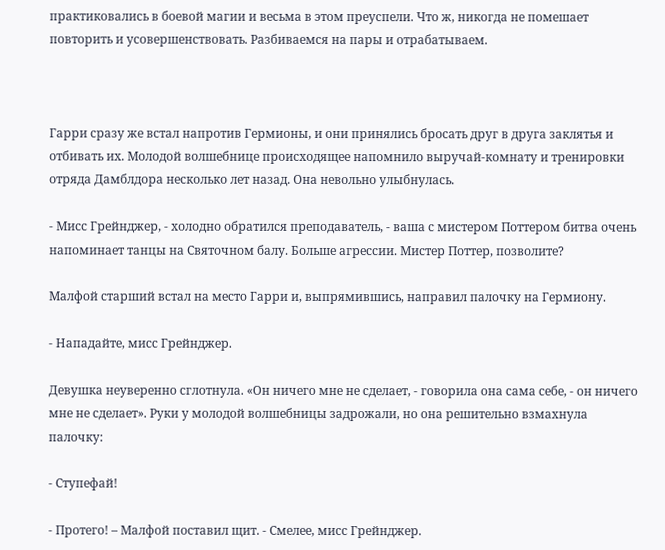практиковались в боевой магии и весьма в этом преуспели. Что ж, никогда не помешает повторить и усовершенствовать. Разбиваемся на пары и отрабатываем.



Гарри сразу же встал напротив Гермионы, и они принялись бросать друг в друга заклятья и отбивать их. Молодой волшебнице происходящее напомнило выручай-комнату и тренировки отряда Дамблдора несколько лет назад. Она невольно улыбнулась.

- Мисс Грейнджер, - холодно обратился преподаватель, - ваша с мистером Поттером битва очень напоминает танцы на Святочном балу. Больше агрессии. Мистер Поттер, позволите?

Малфой старший встал на место Гарри и, выпрямившись, направил палочку на Гермиону.

- Нападайте, мисс Грейнджер.

Девушка неуверенно сглотнула. «Он ничего мне не сделает, - говорила она сама себе, - он ничего мне не сделает». Руки у молодой волшебницы задрожали, но она решительно взмахнула палочку:

- Ступефай!

- Протего! – Малфой поставил щит. - Смелее, мисс Грейнджер.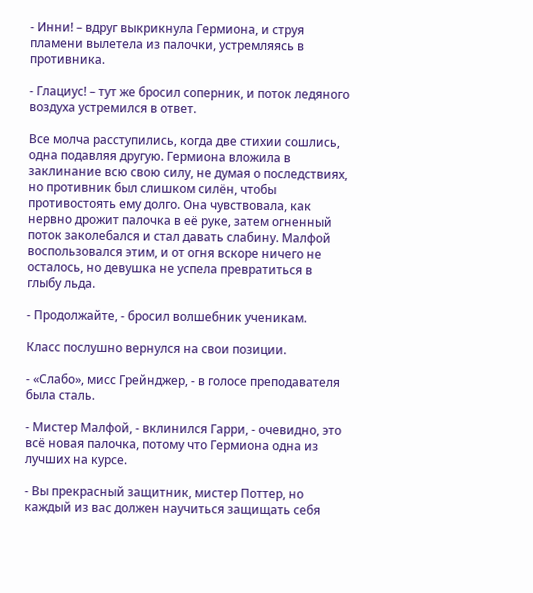- Инни! – вдруг выкрикнула Гермиона, и струя пламени вылетела из палочки, устремляясь в противника.

- Глациус! – тут же бросил соперник, и поток ледяного воздуха устремился в ответ.

Все молча расступились, когда две стихии сошлись, одна подавляя другую. Гермиона вложила в заклинание всю свою силу, не думая о последствиях, но противник был слишком силён, чтобы противостоять ему долго. Она чувствовала, как нервно дрожит палочка в её руке, затем огненный поток заколебался и стал давать слабину. Малфой воспользовался этим, и от огня вскоре ничего не осталось, но девушка не успела превратиться в глыбу льда.

- Продолжайте, - бросил волшебник ученикам.

Класс послушно вернулся на свои позиции.

- «Слабо», мисс Грейнджер, - в голосе преподавателя была сталь.

- Мистер Малфой, - вклинился Гарри, - очевидно, это всё новая палочка, потому что Гермиона одна из лучших на курсе.

- Вы прекрасный защитник, мистер Поттер, но каждый из вас должен научиться защищать себя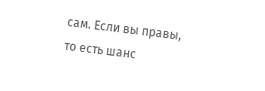сам. Если вы правы, то есть шанс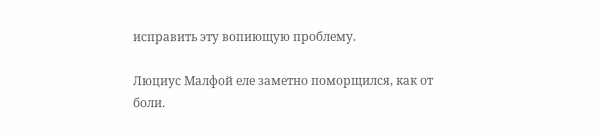исправить эту вопиющую проблему.

Люциус Малфой еле заметно поморщился, как от боли.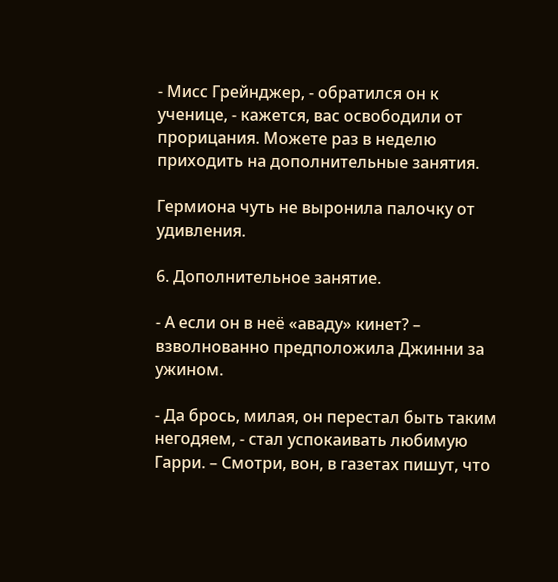- Мисс Грейнджер, - обратился он к ученице, - кажется, вас освободили от прорицания. Можете раз в неделю приходить на дополнительные занятия.

Гермиона чуть не выронила палочку от удивления.

6. Дополнительное занятие.

- А если он в неё «аваду» кинет? – взволнованно предположила Джинни за ужином.

- Да брось, милая, он перестал быть таким негодяем, - стал успокаивать любимую Гарри. – Смотри, вон, в газетах пишут, что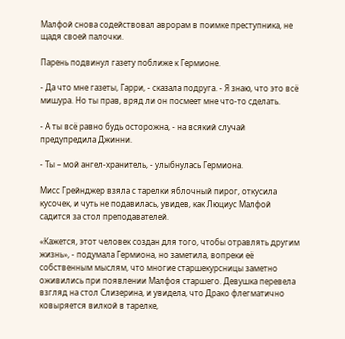Малфой снова содействовал аврорам в поимке преступника, не щадя своей палочки.

Парень подвинул газету поближе к Гермионе.

- Да что мне газеты, Гарри, - сказала подруга. - Я знаю, что это всё мишура. Но ты прав, вряд ли он посмеет мне что-то сделать.

- А ты всё равно будь осторожна, - на всякий случай предупредила Джинни.

- Ты – мой ангел-хранитель, - улыбнулась Гермиона.

Мисс Грейнджер взяла с тарелки яблочный пирог, откусила кусочек, и чуть не подавилась, увидев, как Люциус Малфой садится за стол преподавателей.

«Кажется, этот человек создан для того, чтобы отравлять другим жизнь», - подумала Гермиона, но заметила, вопреки её собственным мыслям, что многие старшекурсницы заметно оживились при появлении Малфоя старшего. Девушка перевела взгляд на стол Слизерина, и увидела, что Драко флегматично ковыряется вилкой в тарелке,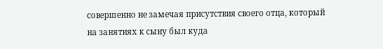совершенно не замечая присутствия своего отца, который на занятиях к сыну был куда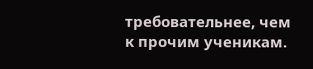требовательнее, чем к прочим ученикам.